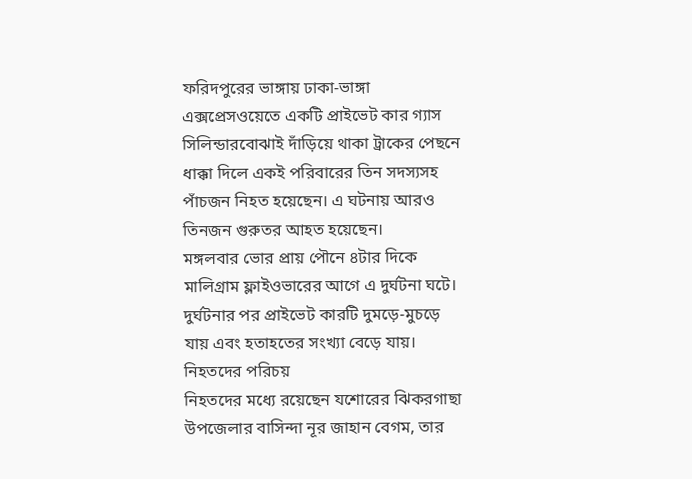ফরিদপুরের ভাঙ্গায় ঢাকা-ভাঙ্গা এক্সপ্রেসওয়েতে একটি প্রাইভেট কার গ্যাস সিলিন্ডারবোঝাই দাঁড়িয়ে থাকা ট্রাকের পেছনে ধাক্কা দিলে একই পরিবারের তিন সদস্যসহ পাঁচজন নিহত হয়েছেন। এ ঘটনায় আরও তিনজন গুরুতর আহত হয়েছেন।
মঙ্গলবার ভোর প্রায় পৌনে ৪টার দিকে মালিগ্রাম ফ্লাইওভারের আগে এ দুর্ঘটনা ঘটে। দুর্ঘটনার পর প্রাইভেট কারটি দুমড়ে-মুচড়ে যায় এবং হতাহতের সংখ্যা বেড়ে যায়।
নিহতদের পরিচয়
নিহতদের মধ্যে রয়েছেন যশোরের ঝিকরগাছা উপজেলার বাসিন্দা নূর জাহান বেগম, তার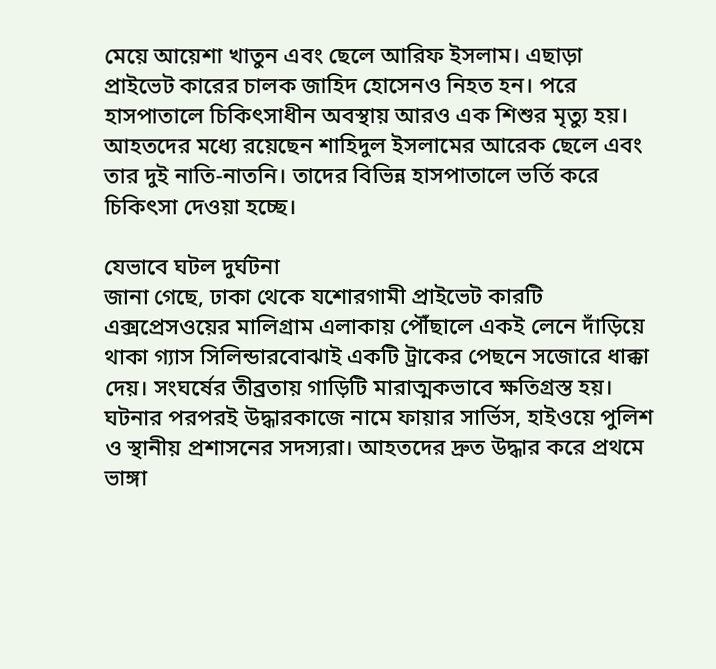মেয়ে আয়েশা খাতুন এবং ছেলে আরিফ ইসলাম। এছাড়া প্রাইভেট কারের চালক জাহিদ হোসেনও নিহত হন। পরে হাসপাতালে চিকিৎসাধীন অবস্থায় আরও এক শিশুর মৃত্যু হয়।
আহতদের মধ্যে রয়েছেন শাহিদুল ইসলামের আরেক ছেলে এবং তার দুই নাতি-নাতনি। তাদের বিভিন্ন হাসপাতালে ভর্তি করে চিকিৎসা দেওয়া হচ্ছে।

যেভাবে ঘটল দুর্ঘটনা
জানা গেছে, ঢাকা থেকে যশোরগামী প্রাইভেট কারটি এক্সপ্রেসওয়ের মালিগ্রাম এলাকায় পৌঁছালে একই লেনে দাঁড়িয়ে থাকা গ্যাস সিলিন্ডারবোঝাই একটি ট্রাকের পেছনে সজোরে ধাক্কা দেয়। সংঘর্ষের তীব্রতায় গাড়িটি মারাত্মকভাবে ক্ষতিগ্রস্ত হয়।
ঘটনার পরপরই উদ্ধারকাজে নামে ফায়ার সার্ভিস, হাইওয়ে পুলিশ ও স্থানীয় প্রশাসনের সদস্যরা। আহতদের দ্রুত উদ্ধার করে প্রথমে ভাঙ্গা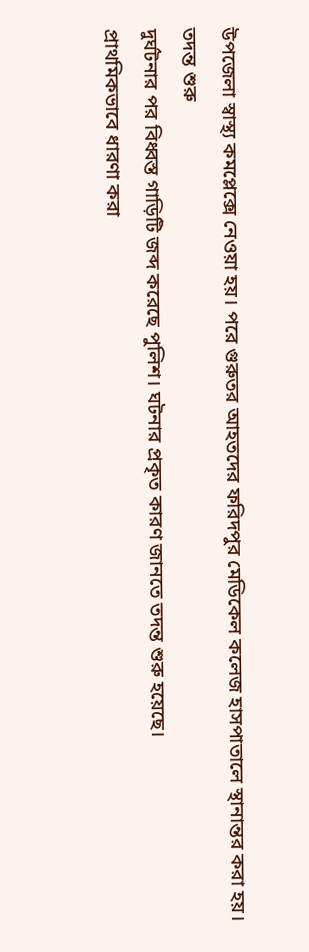উপজেলা স্বাস্থ্য কমপ্লেক্সে নেওয়া হয়। পরে গুরুতর আহতদের ফরিদপুর মেডিকেল কলেজ হাসপাতালে স্থানান্তর করা হয়।
তদন্ত শুরু
দুর্ঘটনার পর বিধ্বস্ত গাড়িটি জব্দ করেছে পুলিশ। ঘটনার প্রকৃত কারণ জানতে তদন্ত শুরু হয়েছে।
প্রাথমিকভাবে ধারণা করা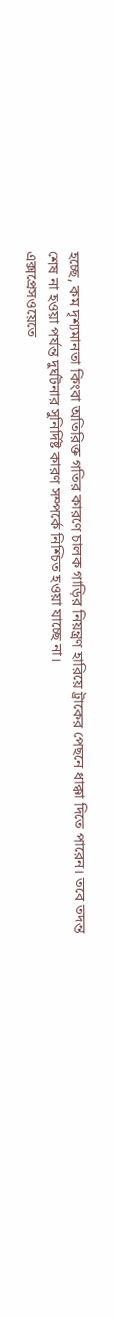হচ্ছে, কম দৃশ্যমানতা কিংবা অতিরিক্ত গতির কারণে চালক গাড়ির নিয়ন্ত্রণ হারিয়ে ট্রাকের পেছনে ধাক্কা দিতে পারেন। তবে তদন্ত শেষ না হওয়া পর্যন্ত দুর্ঘটনার সুনির্দিষ্ট কারণ সম্পর্কে নিশ্চিত হওয়া যাচ্ছে না।
এক্সপ্রেসওয়েতে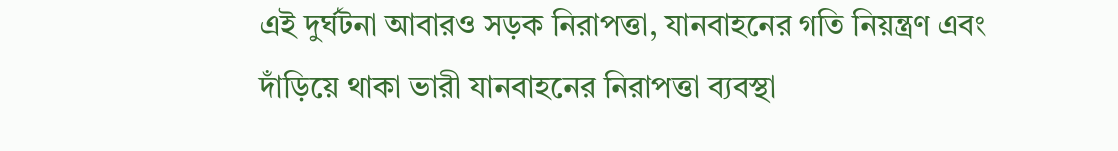এই দুর্ঘটনা আবারও সড়ক নিরাপত্তা, যানবাহনের গতি নিয়ন্ত্রণ এবং দাঁড়িয়ে থাকা ভারী যানবাহনের নিরাপত্তা ব্যবস্থা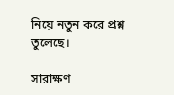নিয়ে নতুন করে প্রশ্ন তুলেছে।

সারাক্ষণ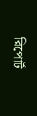রিপোর্ট